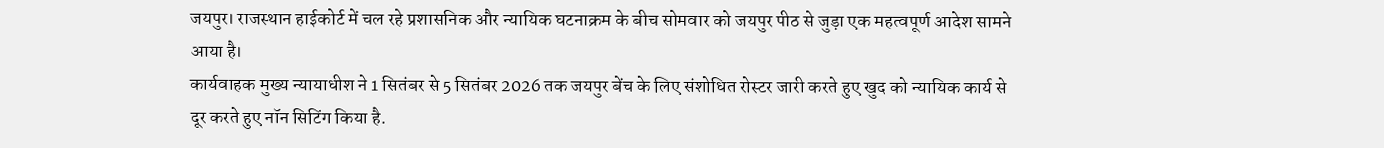जयपुर। राजस्थान हाईकोर्ट में चल रहे प्रशासनिक और न्यायिक घटनाक्रम के बीच सोमवार को जयपुर पीठ से जुड़ा एक महत्वपूर्ण आदेश सामने आया है।
कार्यवाहक मुख्य न्यायाधीश ने 1 सितंबर से 5 सितंबर 2026 तक जयपुर बेंच के लिए संशोधित रोस्टर जारी करते हुए खुद को न्यायिक कार्य से दूर करते हुए नॉन सिटिंग किया है.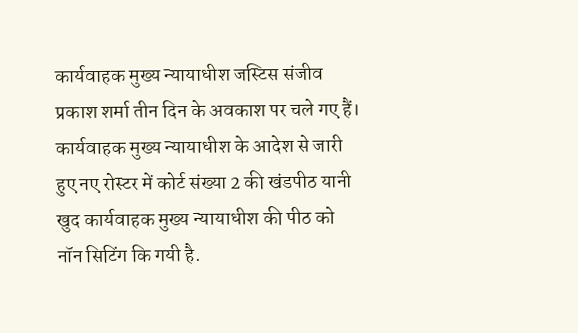कार्यवाहक मुख्य न्यायाधीश जस्टिस संजीव प्रकाश शर्मा तीन दिन के अवकाश पर चले गए हैं।
कार्यवाहक मुख्य न्यायाधीश के आदेश से जारी हुए नए रोस्टर में कोर्ट संख्या 2 की खंडपीठ यानी खुद कार्यवाहक मुख्य न्यायाधीश की पीठ को नॉन सिटिंग कि गयी है.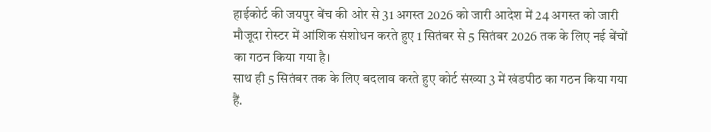हाईकोर्ट की जयपुर बेंच की ओर से 31 अगस्त 2026 को जारी आदेश में 24 अगस्त को जारी मौजूदा रोस्टर में आंशिक संशोधन करते हुए 1 सितंबर से 5 सितंबर 2026 तक के लिए नई बेंचों का गठन किया गया है।
साथ ही 5 सितंबर तक के लिए बदलाव करते हुए कोर्ट संख्या 3 में खंडपीठ का गठन किया गया हैं.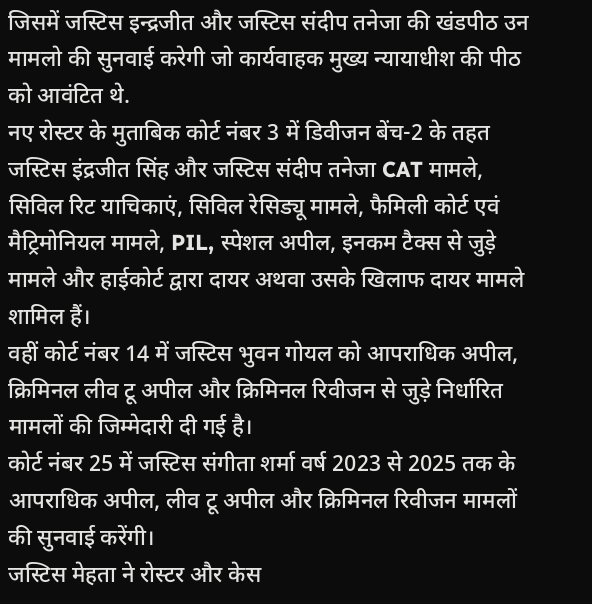जिसमें जस्टिस इन्द्रजीत और जस्टिस संदीप तनेजा की खंडपीठ उन मामलो की सुनवाई करेगी जो कार्यवाहक मुख्य न्यायाधीश की पीठ को आवंटित थे.
नए रोस्टर के मुताबिक कोर्ट नंबर 3 में डिवीजन बेंच-2 के तहत जस्टिस इंद्रजीत सिंह और जस्टिस संदीप तनेजा CAT मामले, सिविल रिट याचिकाएं, सिविल रेसिड्यू मामले, फैमिली कोर्ट एवं मैट्रिमोनियल मामले, PIL, स्पेशल अपील, इनकम टैक्स से जुड़े मामले और हाईकोर्ट द्वारा दायर अथवा उसके खिलाफ दायर मामले शामिल हैं।
वहीं कोर्ट नंबर 14 में जस्टिस भुवन गोयल को आपराधिक अपील, क्रिमिनल लीव टू अपील और क्रिमिनल रिवीजन से जुड़े निर्धारित मामलों की जिम्मेदारी दी गई है।
कोर्ट नंबर 25 में जस्टिस संगीता शर्मा वर्ष 2023 से 2025 तक के आपराधिक अपील, लीव टू अपील और क्रिमिनल रिवीजन मामलों की सुनवाई करेंगी।
जस्टिस मेहता ने रोस्टर और केस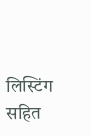लिस्टिंग सहित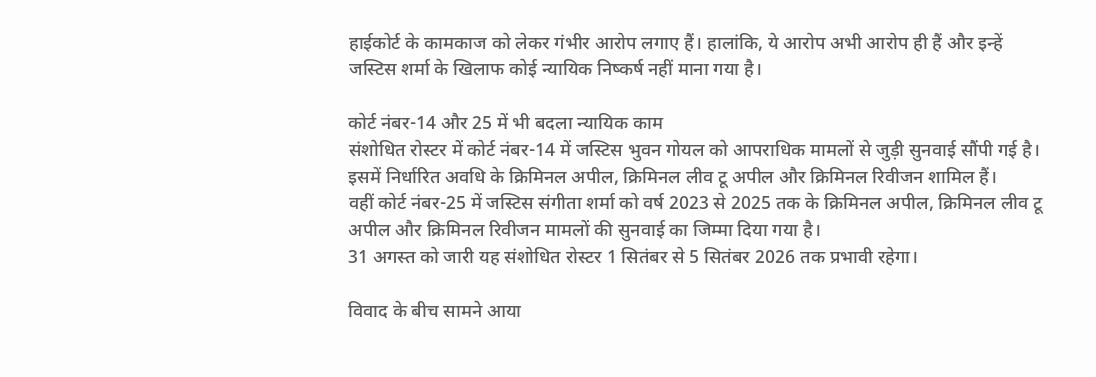हाईकोर्ट के कामकाज को लेकर गंभीर आरोप लगाए हैं। हालांकि, ये आरोप अभी आरोप ही हैं और इन्हें जस्टिस शर्मा के खिलाफ कोई न्यायिक निष्कर्ष नहीं माना गया है।

कोर्ट नंबर-14 और 25 में भी बदला न्यायिक काम
संशोधित रोस्टर में कोर्ट नंबर-14 में जस्टिस भुवन गोयल को आपराधिक मामलों से जुड़ी सुनवाई सौंपी गई है। इसमें निर्धारित अवधि के क्रिमिनल अपील, क्रिमिनल लीव टू अपील और क्रिमिनल रिवीजन शामिल हैं।
वहीं कोर्ट नंबर-25 में जस्टिस संगीता शर्मा को वर्ष 2023 से 2025 तक के क्रिमिनल अपील, क्रिमिनल लीव टू अपील और क्रिमिनल रिवीजन मामलों की सुनवाई का जिम्मा दिया गया है।
31 अगस्त को जारी यह संशोधित रोस्टर 1 सितंबर से 5 सितंबर 2026 तक प्रभावी रहेगा।

विवाद के बीच सामने आया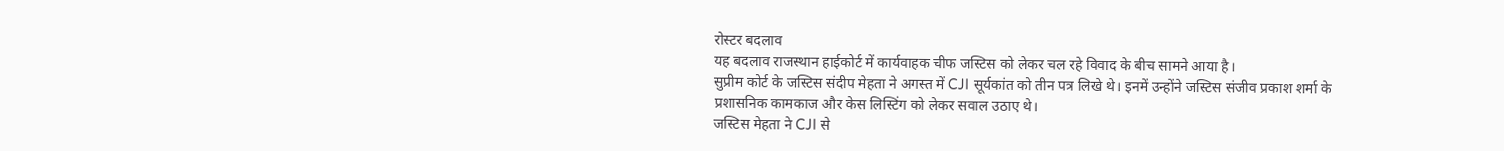रोस्टर बदलाव
यह बदलाव राजस्थान हाईकोर्ट में कार्यवाहक चीफ जस्टिस को लेकर चल रहे विवाद के बीच सामने आया है।
सुप्रीम कोर्ट के जस्टिस संदीप मेहता ने अगस्त में CJI सूर्यकांत को तीन पत्र लिखे थे। इनमें उन्होंने जस्टिस संजीव प्रकाश शर्मा के प्रशासनिक कामकाज और केस लिस्टिंग को लेकर सवाल उठाए थे।
जस्टिस मेहता ने CJI से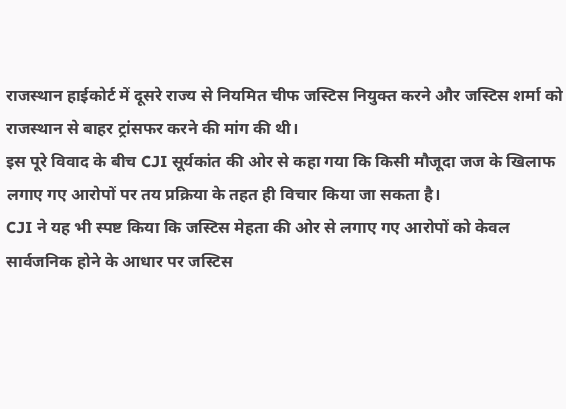राजस्थान हाईकोर्ट में दूसरे राज्य से नियमित चीफ जस्टिस नियुक्त करने और जस्टिस शर्मा को राजस्थान से बाहर ट्रांसफर करने की मांग की थी।
इस पूरे विवाद के बीच CJI सूर्यकांत की ओर से कहा गया कि किसी मौजूदा जज के खिलाफ लगाए गए आरोपों पर तय प्रक्रिया के तहत ही विचार किया जा सकता है।
CJI ने यह भी स्पष्ट किया कि जस्टिस मेहता की ओर से लगाए गए आरोपों को केवल सार्वजनिक होने के आधार पर जस्टिस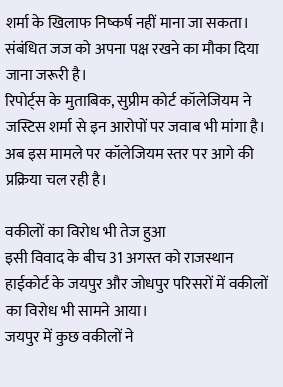शर्मा के खिलाफ निष्कर्ष नहीं माना जा सकता। संबंधित जज को अपना पक्ष रखने का मौका दिया जाना जरूरी है।
रिपोर्ट्स के मुताबिक, सुप्रीम कोर्ट कॉलेजियम ने जस्टिस शर्मा से इन आरोपों पर जवाब भी मांगा है। अब इस मामले पर कॉलेजियम स्तर पर आगे की प्रक्रिया चल रही है।

वकीलों का विरोध भी तेज हुआ
इसी विवाद के बीच 31 अगस्त को राजस्थान हाईकोर्ट के जयपुर और जोधपुर परिसरों में वकीलों का विरोध भी सामने आया।
जयपुर में कुछ वकीलों ने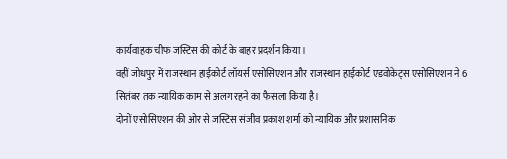कार्यवाहक चीफ जस्टिस की कोर्ट के बाहर प्रदर्शन किया।
वहीं जोधपुर में राजस्थान हाईकोर्ट लॉयर्स एसोसिएशन और राजस्थान हाईकोर्ट एडवोकेट्स एसोसिएशन ने 6 सितंबर तक न्यायिक काम से अलग रहने का फैसला किया है।
दोनों एसोसिएशन की ओर से जस्टिस संजीव प्रकाश शर्मा को न्यायिक और प्रशासनिक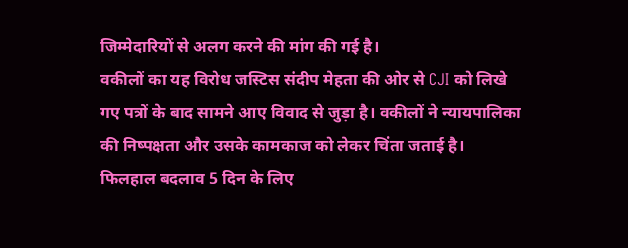जिम्मेदारियों से अलग करने की मांग की गई है।
वकीलों का यह विरोध जस्टिस संदीप मेहता की ओर से CJI को लिखे गए पत्रों के बाद सामने आए विवाद से जुड़ा है। वकीलों ने न्यायपालिका की निष्पक्षता और उसके कामकाज को लेकर चिंता जताई है।
फिलहाल बदलाव 5 दिन के लिए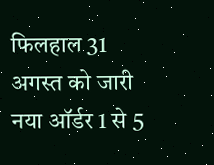फिलहाल 31 अगस्त को जारी नया ऑर्डर 1 से 5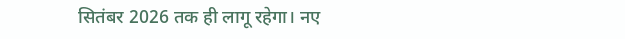सितंबर 2026 तक ही लागू रहेगा। नए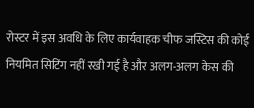रोस्टर में इस अवधि के लिए कार्यवाहक चीफ जस्टिस की कोई नियमित सिटिंग नहीं रखी गई है और अलग-अलग केस की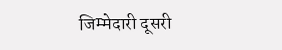जिम्मेदारी दूसरी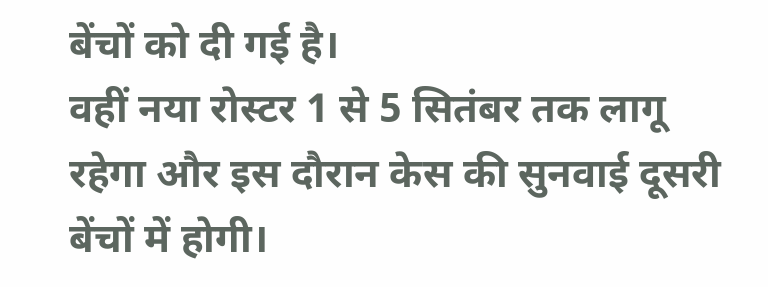बेंचों को दी गई है।
वहीं नया रोस्टर 1 से 5 सितंबर तक लागू रहेगा और इस दौरान केस की सुनवाई दूसरी बेंचों में होगी।